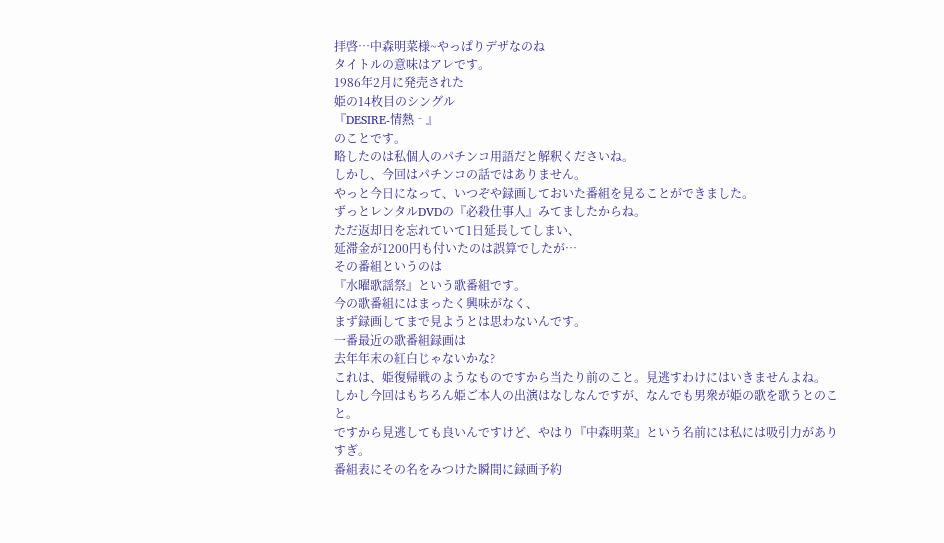拝啓…中森明菜様~やっぱりデザなのね
タイトルの意味はアレです。
1986年2月に発売された
姫の14枚目のシングル
『DESIRE‐情熱‐』
のことです。
略したのは私個人のパチンコ用語だと解釈くださいね。
しかし、今回はパチンコの話ではありません。
やっと今日になって、いつぞや録画しておいた番組を見ることができました。
ずっとレンタルDVDの『必殺仕事人』みてましたからね。
ただ返却日を忘れていて1日延長してしまい、
延滞金が1200円も付いたのは誤算でしたが…
その番組というのは
『水曜歌謡祭』という歌番組です。
今の歌番組にはまったく興味がなく、
まず録画してまで見ようとは思わないんです。
一番最近の歌番組録画は
去年年末の紅白じゃないかな?
これは、姫復帰戦のようなものですから当たり前のこと。見逃すわけにはいきませんよね。
しかし今回はもちろん姫ご本人の出演はなしなんですが、なんでも男衆が姫の歌を歌うとのこと。
ですから見逃しても良いんですけど、やはり『中森明菜』という名前には私には吸引力がありすぎ。
番組表にその名をみつけた瞬間に録画予約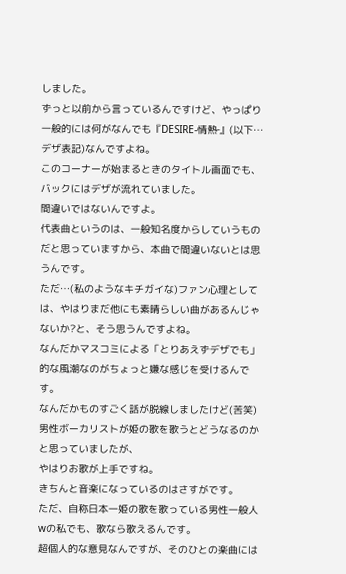しました。
ずっと以前から言っているんですけど、やっぱり一般的には何がなんでも『DESIRE‐情熱‐』(以下…デザ表記)なんですよね。
このコーナーが始まるときのタイトル画面でも、バックにはデザが流れていました。
間違いではないんですよ。
代表曲というのは、一般知名度からしていうものだと思っていますから、本曲で間違いないとは思うんです。
ただ…(私のようなキチガイな)ファン心理としては、やはりまだ他にも素晴らしい曲があるんじゃないか?と、そう思うんですよね。
なんだかマスコミによる「とりあえずデザでも」的な風潮なのがちょっと嫌な感じを受けるんです。
なんだかものすごく話が脱線しましたけど(苦笑)
男性ボーカリストが姫の歌を歌うとどうなるのかと思っていましたが、
やはりお歌が上手ですね。
きちんと音楽になっているのはさすがです。
ただ、自称日本一姫の歌を歌っている男性一般人wの私でも、歌なら歌えるんです。
超個人的な意見なんですが、そのひとの楽曲には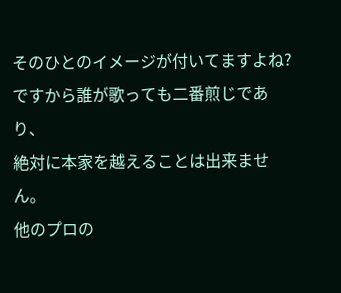そのひとのイメージが付いてますよね?
ですから誰が歌っても二番煎じであり、
絶対に本家を越えることは出来ません。
他のプロの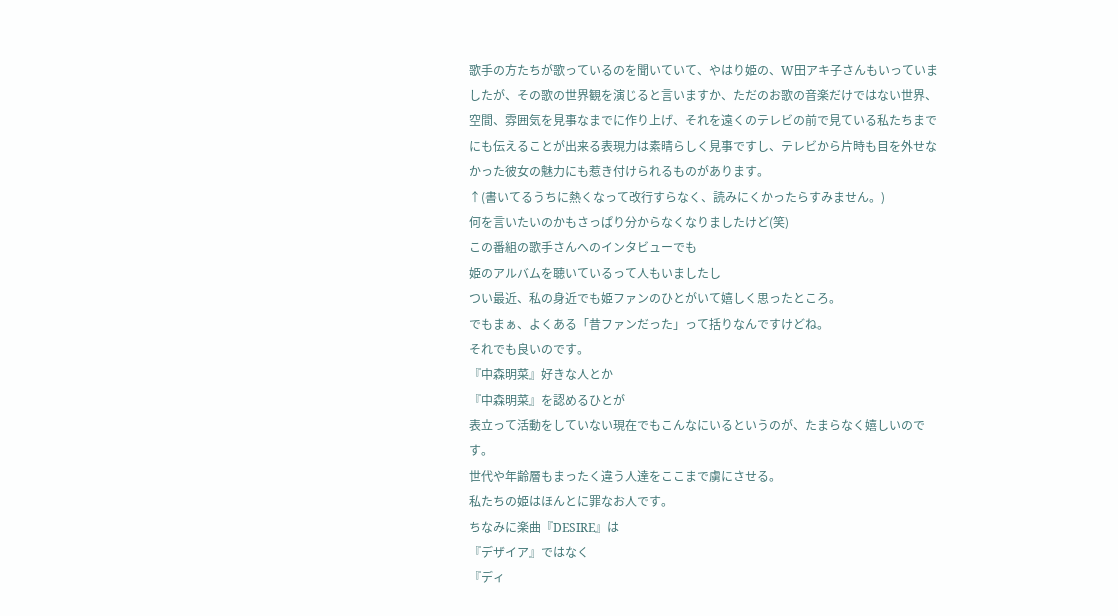歌手の方たちが歌っているのを聞いていて、やはり姫の、W田アキ子さんもいっていましたが、その歌の世界観を演じると言いますか、ただのお歌の音楽だけではない世界、空間、雰囲気を見事なまでに作り上げ、それを遠くのテレビの前で見ている私たちまでにも伝えることが出来る表現力は素晴らしく見事ですし、テレビから片時も目を外せなかった彼女の魅力にも惹き付けられるものがあります。
↑(書いてるうちに熱くなって改行すらなく、読みにくかったらすみません。)
何を言いたいのかもさっぱり分からなくなりましたけど(笑)
この番組の歌手さんへのインタビューでも
姫のアルバムを聴いているって人もいましたし
つい最近、私の身近でも姫ファンのひとがいて嬉しく思ったところ。
でもまぁ、よくある「昔ファンだった」って括りなんですけどね。
それでも良いのです。
『中森明菜』好きな人とか
『中森明菜』を認めるひとが
表立って活動をしていない現在でもこんなにいるというのが、たまらなく嬉しいのです。
世代や年齢層もまったく違う人達をここまで虜にさせる。
私たちの姫はほんとに罪なお人です。
ちなみに楽曲『DESIRE』は
『デザイア』ではなく
『ディ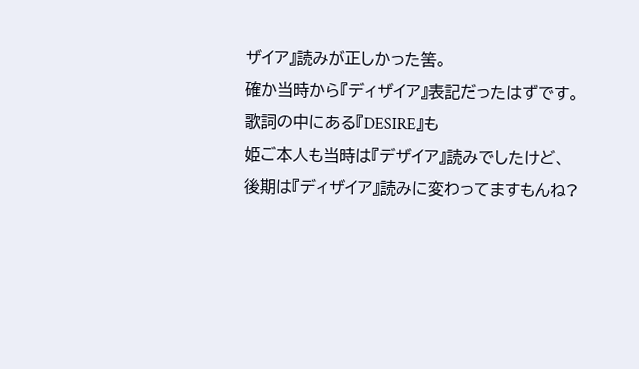ザイア』読みが正しかった筈。
確か当時から『ディザイア』表記だったはずです。
歌詞の中にある『DESIRE』も
姫ご本人も当時は『デザイア』読みでしたけど、
後期は『ディザイア』読みに変わってますもんね?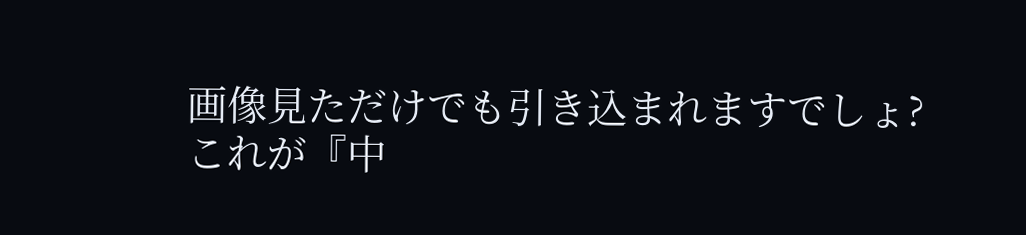画像見ただけでも引き込まれますでしょ?
これが『中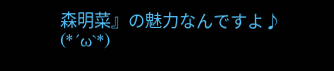森明菜』の魅力なんですよ♪
(*´ω`*)